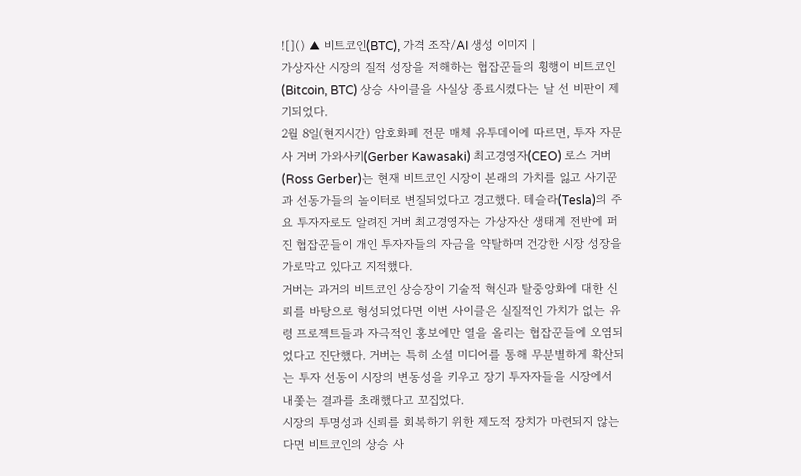![]() ▲ 비트코인(BTC), 가격 조작/AI 생성 이미지 |
가상자산 시장의 질적 성장을 저해하는 협잡꾼들의 횡행이 비트코인(Bitcoin, BTC) 상승 사이클을 사실상 종료시켰다는 날 선 비판이 제기되었다.
2월 8일(현지시간) 암호화폐 전문 매체 유투데이에 따르면, 투자 자문사 거버 가와사키(Gerber Kawasaki) 최고경영자(CEO) 로스 거버(Ross Gerber)는 현재 비트코인 시장이 본래의 가치를 잃고 사기꾼과 선동가들의 놀이터로 변질되었다고 경고했다. 테슬라(Tesla)의 주요 투자자로도 알려진 거버 최고경영자는 가상자산 생태계 전반에 퍼진 협잡꾼들이 개인 투자자들의 자금을 약탈하며 건강한 시장 성장을 가로막고 있다고 지적했다.
거버는 과거의 비트코인 상승장이 기술적 혁신과 탈중앙화에 대한 신뢰를 바탕으로 형성되었다면 이번 사이클은 실질적인 가치가 없는 유령 프로젝트들과 자극적인 홍보에만 열을 올리는 협잡꾼들에 오염되었다고 진단했다. 거버는 특히 소셜 미디어를 통해 무분별하게 확산되는 투자 선동이 시장의 변동성을 키우고 장기 투자자들을 시장에서 내쫓는 결과를 초래했다고 꼬집었다.
시장의 투명성과 신뢰를 회복하기 위한 제도적 장치가 마련되지 않는다면 비트코인의 상승 사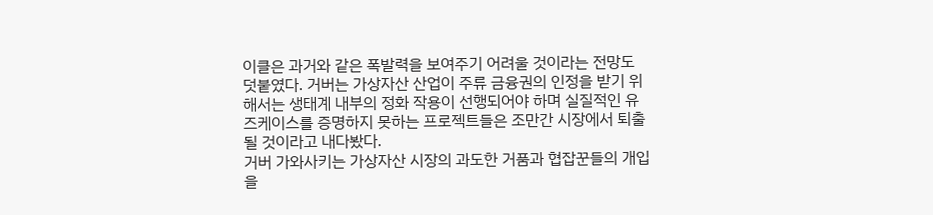이클은 과거와 같은 폭발력을 보여주기 어려울 것이라는 전망도 덧붙였다. 거버는 가상자산 산업이 주류 금융권의 인정을 받기 위해서는 생태계 내부의 정화 작용이 선행되어야 하며 실질적인 유즈케이스를 증명하지 못하는 프로젝트들은 조만간 시장에서 퇴출될 것이라고 내다봤다.
거버 가와사키는 가상자산 시장의 과도한 거품과 협잡꾼들의 개입을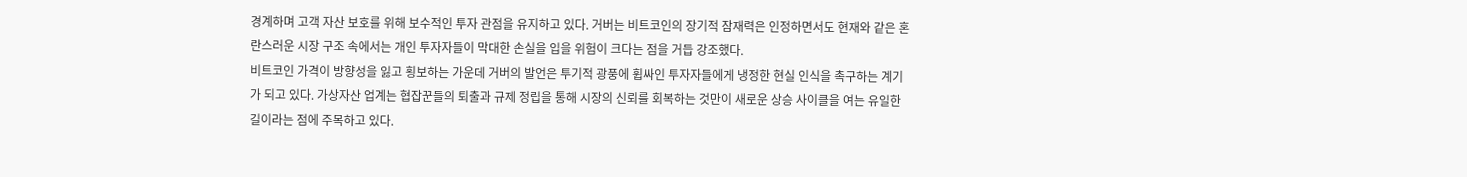경계하며 고객 자산 보호를 위해 보수적인 투자 관점을 유지하고 있다. 거버는 비트코인의 장기적 잠재력은 인정하면서도 현재와 같은 혼란스러운 시장 구조 속에서는 개인 투자자들이 막대한 손실을 입을 위험이 크다는 점을 거듭 강조했다.
비트코인 가격이 방향성을 잃고 횡보하는 가운데 거버의 발언은 투기적 광풍에 휩싸인 투자자들에게 냉정한 현실 인식을 촉구하는 계기가 되고 있다. 가상자산 업계는 협잡꾼들의 퇴출과 규제 정립을 통해 시장의 신뢰를 회복하는 것만이 새로운 상승 사이클을 여는 유일한 길이라는 점에 주목하고 있다.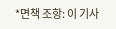*면책 조항: 이 기사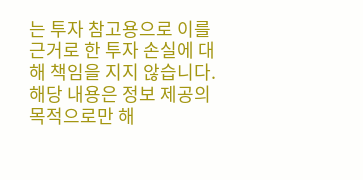는 투자 참고용으로 이를 근거로 한 투자 손실에 대해 책임을 지지 않습니다. 해당 내용은 정보 제공의 목적으로만 해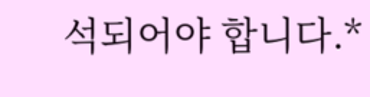석되어야 합니다.*